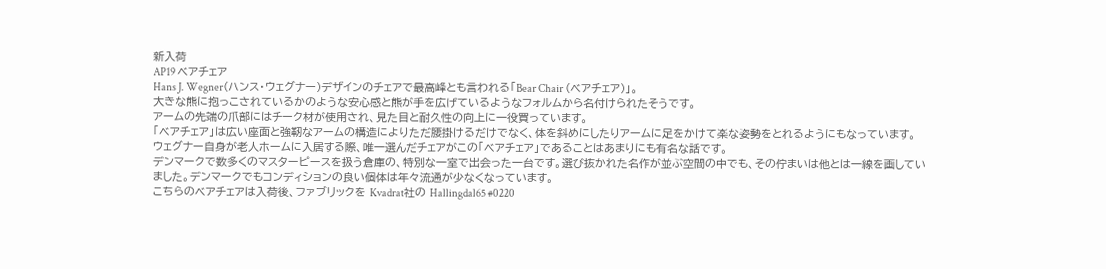新入荷
AP19 ベアチェア
Hans J. Wegner(ハンス・ウェグナー)デザインのチェアで最高峰とも言われる「Bear Chair (ベアチェア)」。
大きな熊に抱っこされているかのような安心感と熊が手を広げているようなフォルムから名付けられたそうです。
アームの先端の爪部にはチーク材が使用され、見た目と耐久性の向上に一役買っています。
「ベアチェア」は広い座面と強靭なアームの構造によりただ腰掛けるだけでなく、体を斜めにしたりアームに足をかけて楽な姿勢をとれるようにもなっています。
ウェグナー自身が老人ホームに入居する際、唯一選んだチェアがこの「ベアチェア」であることはあまりにも有名な話です。
デンマークで数多くのマスターピースを扱う倉庫の、特別な一室で出会った一台です。選び抜かれた名作が並ぶ空間の中でも、その佇まいは他とは一線を画していました。デンマークでもコンディションの良い個体は年々流通が少なくなっています。
こちらのベアチェアは入荷後、ファブリックを Kvadrat社の Hallingdal65 #0220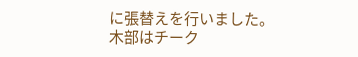に張替えを行いました。
木部はチーク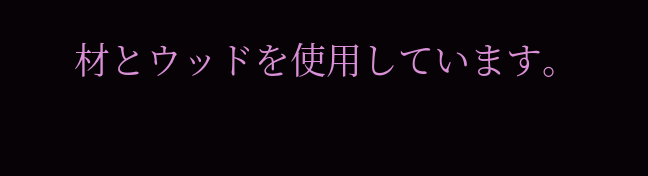材とウッドを使用しています。